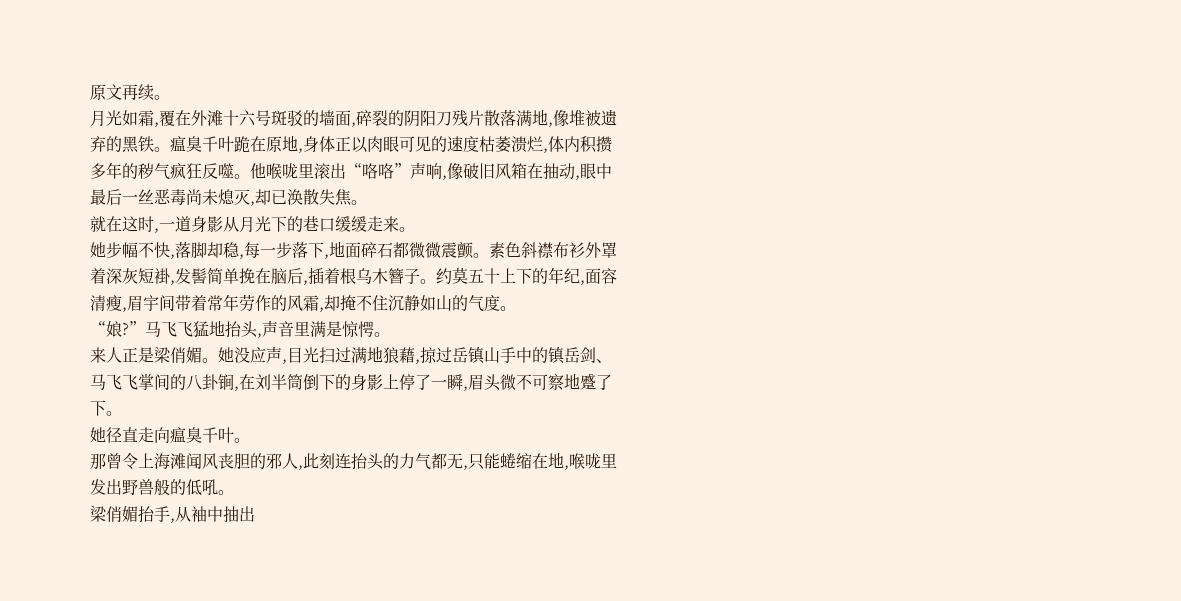原文再续。
月光如霜,覆在外滩十六号斑驳的墙面,碎裂的阴阳刀残片散落满地,像堆被遗弃的黑铁。瘟臭千叶跪在原地,身体正以肉眼可见的速度枯萎溃烂,体内积攒多年的秽气疯狂反噬。他喉咙里滚出“咯咯”声响,像破旧风箱在抽动,眼中最后一丝恶毒尚未熄灭,却已涣散失焦。
就在这时,一道身影从月光下的巷口缓缓走来。
她步幅不快,落脚却稳,每一步落下,地面碎石都微微震颤。素色斜襟布衫外罩着深灰短褂,发髻简单挽在脑后,插着根乌木簪子。约莫五十上下的年纪,面容清瘦,眉宇间带着常年劳作的风霜,却掩不住沉静如山的气度。
“娘?”马飞飞猛地抬头,声音里满是惊愕。
来人正是梁俏媚。她没应声,目光扫过满地狼藉,掠过岳镇山手中的镇岳剑、马飞飞掌间的八卦锏,在刘半筒倒下的身影上停了一瞬,眉头微不可察地蹙了下。
她径直走向瘟臭千叶。
那曾令上海滩闻风丧胆的邪人,此刻连抬头的力气都无,只能蜷缩在地,喉咙里发出野兽般的低吼。
梁俏媚抬手,从袖中抽出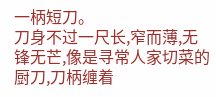一柄短刀。
刀身不过一尺长,窄而薄,无锋无芒,像是寻常人家切菜的厨刀,刀柄缠着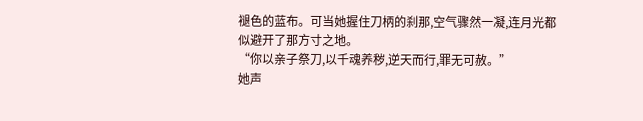褪色的蓝布。可当她握住刀柄的刹那,空气骤然一凝,连月光都似避开了那方寸之地。
“你以亲子祭刀,以千魂养秽,逆天而行,罪无可赦。”
她声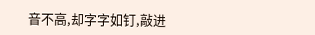音不高,却字字如钉,敲进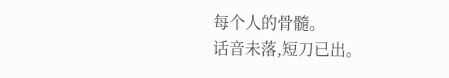每个人的骨髓。
话音未落,短刀已出。